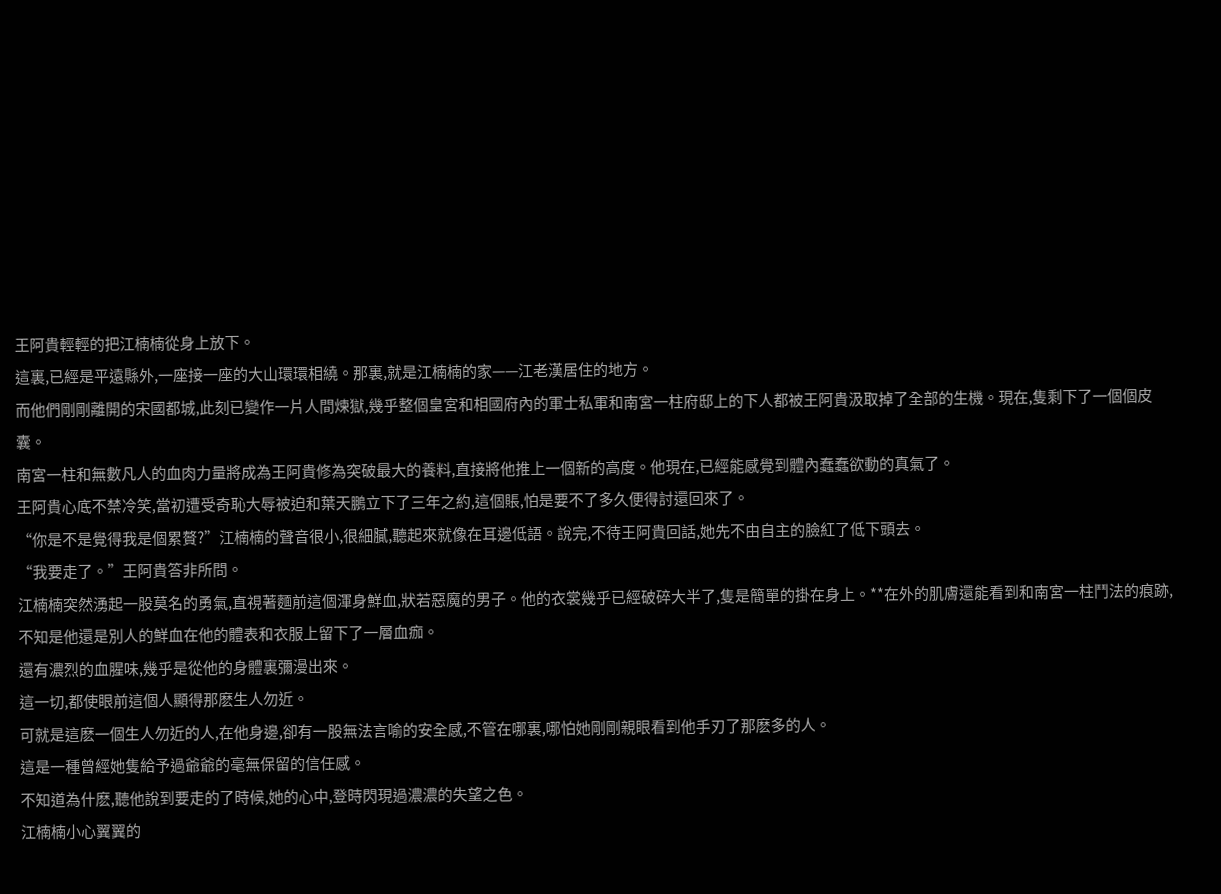王阿貴輕輕的把江楠楠從身上放下。
這裏,已經是平遠縣外,一座接一座的大山環環相繞。那裏,就是江楠楠的家——江老漢居住的地方。
而他們剛剛離開的宋國都城,此刻已變作一片人間煉獄,幾乎整個皇宮和相國府內的軍士私軍和南宮一柱府邸上的下人都被王阿貴汲取掉了全部的生機。現在,隻剩下了一個個皮囊。
南宮一柱和無數凡人的血肉力量將成為王阿貴修為突破最大的養料,直接將他推上一個新的高度。他現在,已經能感覺到體內蠢蠢欲動的真氣了。
王阿貴心底不禁冷笑,當初遭受奇恥大辱被迫和葉天鵬立下了三年之約,這個賬,怕是要不了多久便得討還回來了。
“你是不是覺得我是個累贅?”江楠楠的聲音很小,很細膩,聽起來就像在耳邊低語。說完,不待王阿貴回話,她先不由自主的臉紅了低下頭去。
“我要走了。”王阿貴答非所問。
江楠楠突然湧起一股莫名的勇氣,直視著麵前這個渾身鮮血,狀若惡魔的男子。他的衣裳幾乎已經破碎大半了,隻是簡單的掛在身上。**在外的肌膚還能看到和南宮一柱鬥法的痕跡,不知是他還是別人的鮮血在他的體表和衣服上留下了一層血痂。
還有濃烈的血腥味,幾乎是從他的身體裏彌漫出來。
這一切,都使眼前這個人顯得那麽生人勿近。
可就是這麽一個生人勿近的人,在他身邊,卻有一股無法言喻的安全感,不管在哪裏,哪怕她剛剛親眼看到他手刃了那麽多的人。
這是一種曾經她隻給予過爺爺的毫無保留的信任感。
不知道為什麽,聽他說到要走的了時候,她的心中,登時閃現過濃濃的失望之色。
江楠楠小心翼翼的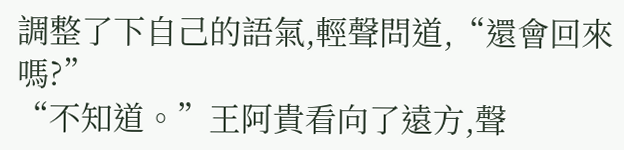調整了下自己的語氣,輕聲問道,“還會回來嗎?”
“不知道。”王阿貴看向了遠方,聲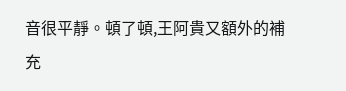音很平靜。頓了頓,王阿貴又額外的補充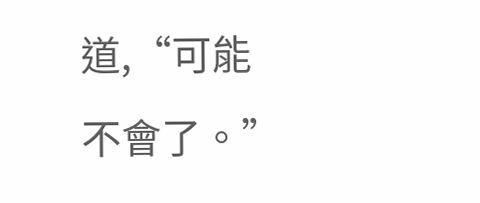道,“可能不會了。”